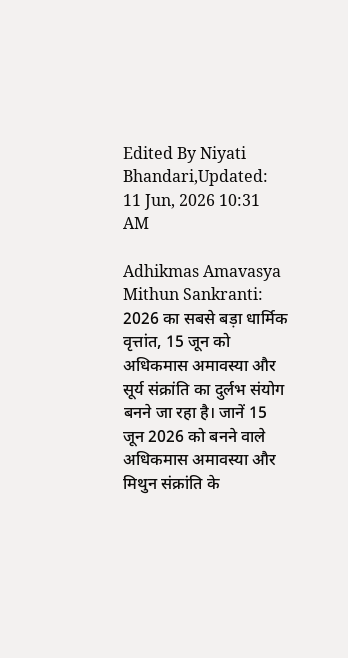Edited By Niyati Bhandari,Updated: 11 Jun, 2026 10:31 AM

Adhikmas Amavasya Mithun Sankranti: 2026 का सबसे बड़ा धार्मिक वृत्तांत, 15 जून को अधिकमास अमावस्या और सूर्य संक्रांति का दुर्लभ संयोग बनने जा रहा है। जानें 15 जून 2026 को बनने वाले अधिकमास अमावस्या और मिथुन संक्रांति के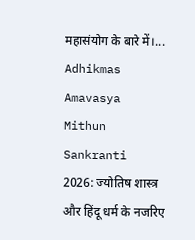महासंयोग के बारे में।...
Adhikmas Amavasya Mithun Sankranti 2026: ज्योतिष शास्त्र और हिंदू धर्म के नजरिए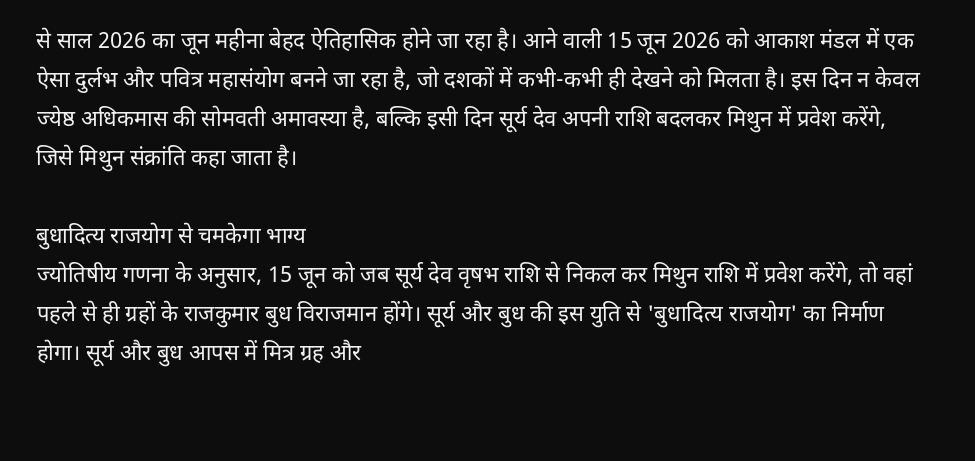से साल 2026 का जून महीना बेहद ऐतिहासिक होने जा रहा है। आने वाली 15 जून 2026 को आकाश मंडल में एक ऐसा दुर्लभ और पवित्र महासंयोग बनने जा रहा है, जो दशकों में कभी-कभी ही देखने को मिलता है। इस दिन न केवल ज्येष्ठ अधिकमास की सोमवती अमावस्या है, बल्कि इसी दिन सूर्य देव अपनी राशि बदलकर मिथुन में प्रवेश करेंगे, जिसे मिथुन संक्रांति कहा जाता है।

बुधादित्य राजयोग से चमकेगा भाग्य
ज्योतिषीय गणना के अनुसार, 15 जून को जब सूर्य देव वृषभ राशि से निकल कर मिथुन राशि में प्रवेश करेंगे, तो वहां पहले से ही ग्रहों के राजकुमार बुध विराजमान होंगे। सूर्य और बुध की इस युति से 'बुधादित्य राजयोग' का निर्माण होगा। सूर्य और बुध आपस में मित्र ग्रह और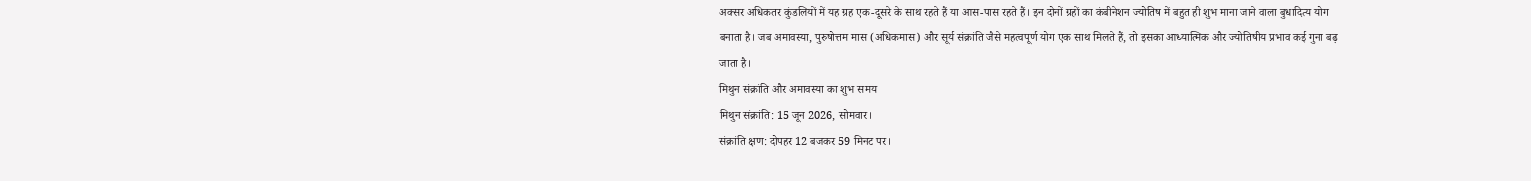अक्सर अधिकतर कुंडलियों में यह ग्रह एक-दूसरे के साथ रहते हैं या आस-पास रहते हैं। इन दोनों ग्रहों का कंबीनेशन ज्योतिष में बहुत ही शुभ माना जाने वाला बुधादित्य योग बनाता है। जब अमावस्या, पुरुषोत्तम मास (अधिकमास) और सूर्य संक्रांति जैसे महत्वपूर्ण योग एक साथ मिलते हैं, तो इसका आध्यात्मिक और ज्योतिषीय प्रभाव कई गुना बढ़ जाता है।
मिथुन संक्रांति और अमावस्या का शुभ समय
मिथुन संक्रांति: 15 जून 2026, सोमवार।
संक्रांति क्षण: दोपहर 12 बजकर 59 मिनट पर।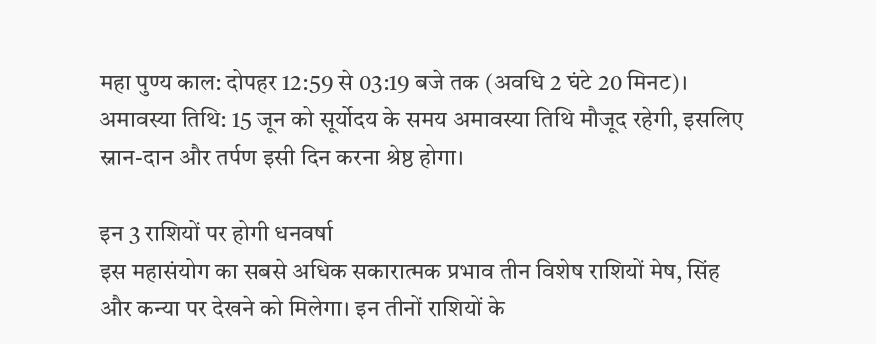महा पुण्य काल: दोपहर 12:59 से 03:19 बजे तक (अवधि 2 घंटे 20 मिनट)।
अमावस्या तिथि: 15 जून को सूर्योदय के समय अमावस्या तिथि मौजूद रहेगी, इसलिए स्नान-दान और तर्पण इसी दिन करना श्रेष्ठ होगा।

इन 3 राशियों पर होगी धनवर्षा
इस महासंयोग का सबसे अधिक सकारात्मक प्रभाव तीन विशेष राशियों मेष, सिंह और कन्या पर देखने को मिलेगा। इन तीनों राशियों के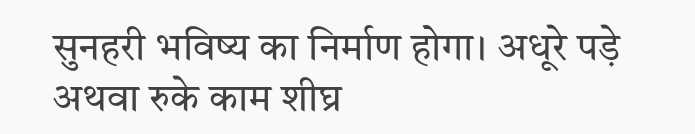सुनहरी भविष्य का निर्माण होगा। अधूरे पड़े अथवा रुके काम शीघ्र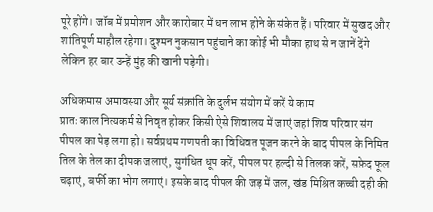पूरे होंगे। जॉब में प्रमोशन और कारोबार में धन लाभ होने के संकेत हैं। परिवार में सुखद और शांतिपूर्ण माहौल रहेगा। दुश्मन नुकसान पहुंचाने का कोई भी मौका हाथ से न जानें देंगे लेकिन हर बार उन्हें मुंह की खानी पड़ेगी।

अधिकमास अमावस्या और सूर्य संक्रांति के दुर्लभ संयोग में करें ये काम
प्रातः काल नित्यकर्म से निवृत होकर किसी ऐसे शिवालय में जाएं जहां शिव परिवार संग पीपल का पेड़ लगा हो। सर्वप्रथम गणपती का विधिवत पूजन करने के बाद पीपल के निमित तिल के तेल का दीपक जलाएं, सुगंधित धूप करें, पीपल पर हल्दी से तिलक करें, सफ़ेद फूल चढ़ाएं, बर्फी का भोग लगाएं। इसके बाद पीपल की जड़ में जल, खंड मिश्रित कच्ची दही की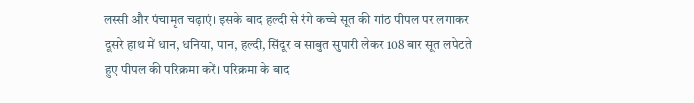लस्सी और पंचामृत चढ़ाएं। इसके बाद हल्दी से रंगे कच्चे सूत की गांठ पीपल पर लगाकर दूसरे हाथ में धान, धनिया, पान, हल्दी, सिंदूर व साबुत सुपारी लेकर 108 बार सूत लपेटते हुए पीपल की परिक्रमा करें। परिक्रमा के बाद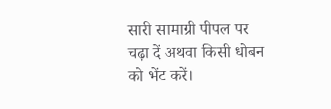सारी सामाग्री पीपल पर चढ़ा दें अथवा किसी धोबन को भेंट करें।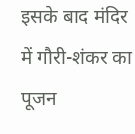इसके बाद मंदिर में गौरी-शंकर का पूजन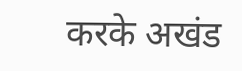करके अखंड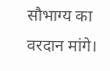सौभाग्य का वरदान मांगे।